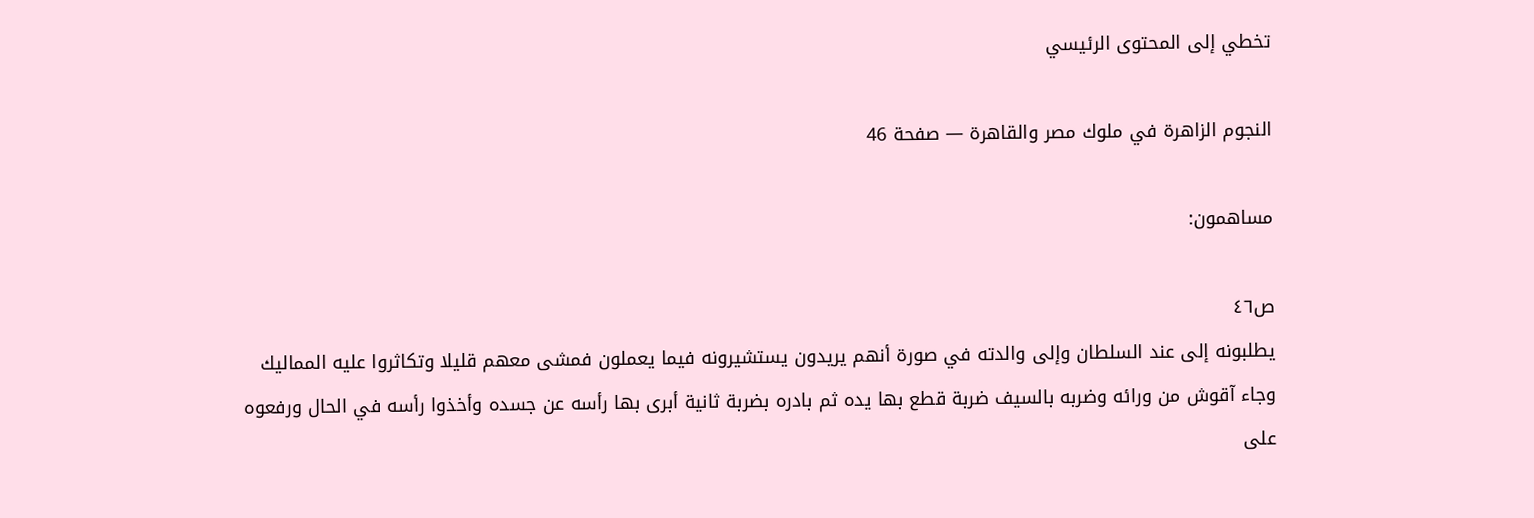تخطي إلى المحتوى الرئيسي

النجوم الزاهرة في ملوك مصر والقاهرة — صفحة 46

مساهمون:

ص٤٦
يطلبونه إلى عند السلطان وإلى والدته في صورة أنهم يريدون يستشيرونه فيما يعملون فمشى معهم قليلا وتكاثروا عليه المماليك وجاء آقوش من ورائه وضربه بالسيف ضربة قطع بها يده ثم بادره بضربة ثانية أبرى بها رأسه عن جسده وأخذوا رأسه في الحال ورفعوه على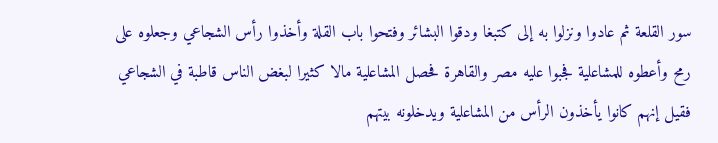سور القلعة ثم عادوا ونزلوا به إلى كتبغا ودقوا البشائر وفتحوا باب القلة وأخذوا رأس الشجاعي وجعلوه على رمح وأعطوه للمشاعلية فجبوا عليه مصر والقاهرة فحصل المشاعلية مالا كثيرا لبغض الناس قاطبة في الشجاعي فقيل إنهم كانوا يأخذون الرأس من المشاعلية ويدخلونه بيتهم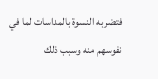فتضربه النسوة بالمداسات لما في نفوسهم منه وسبب ذلك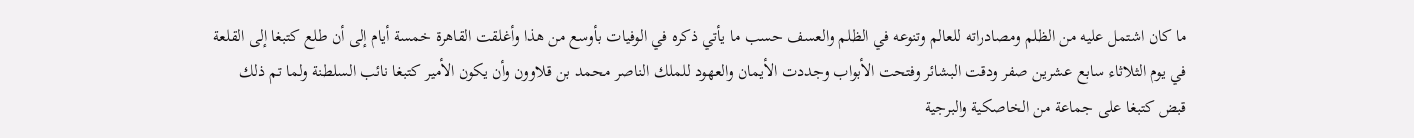ما كان اشتمل عليه من الظلم ومصادراته للعالم وتنوعه في الظلم والعسف حسب ما يأتي ذكره في الوفيات بأوسع من هذا وأغلقت القاهرة خمسة أيام إلى أن طلع كتبغا إلى القلعة في يوم الثلاثاء سابع عشرين صفر ودقت البشائر وفتحت الأبواب وجددت الأيمان والعهود للملك الناصر محمد بن قلاوون وأن يكون الأمير كتبغا نائب السلطنة ولما تم ذلك قبض كتبغا على جماعة من الخاصكية والبرجية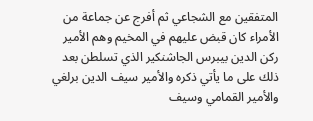المتفقين مع الشجاعي ثم أفرج عن جماعة من الأمراء كان قبض عليهم في المخيم وهم الأمير ركن الدين بيبرس الجاشنكير الذي تسلطن بعد ذلك على ما يأتي ذكره والأمير سيف الدين برلغي والأمير القمامي وسيف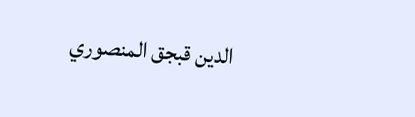الدين قبجق المنصوري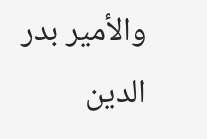والأمير بدر الدين